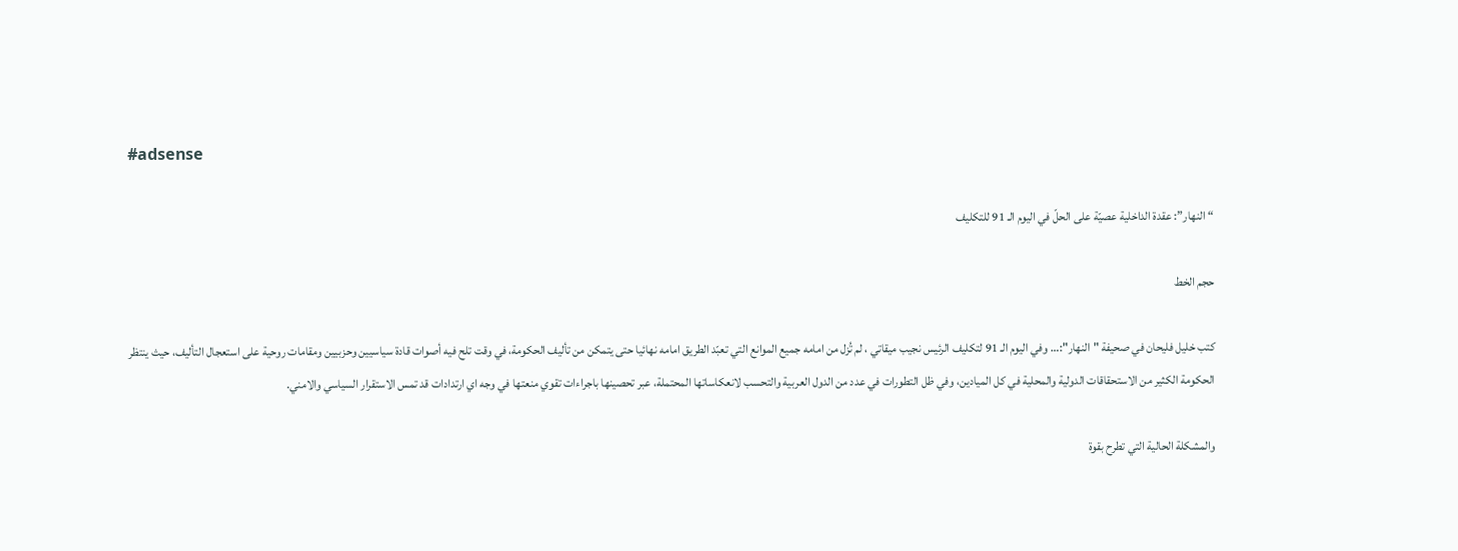#adsense

“النهار”: عقدة الداخلية عصيّة على الحلّ في اليوم الـ 91 للتكليف

حجم الخط

كتب خليل فليحان في صحيفة "النهار":… وفي اليوم الـ 91 لتكليف الرئيس نجيب ميقاتي ، لم تُزل من امامه جميع الموانع التي تعبّد الطريق امامه نهائيا حتى يتمكن من تأليف الحكومة، في وقت تلح فيه أصوات قادة سياسيين وحزبيين ومقامات روحية على استعجال التأليف، حيث ينتظر الحكومة الكثير من الاستحقاقات الدولية والمحلية في كل الميادين، وفي ظل التطورات في عدد من الدول العربية والتحسب لانعكاساتها المحتملة، عبر تحصينها باجراءات تقوي منعتها في وجه اي ارتدادات قد تمس الاستقرار السياسي والامني.

والمشكلة الحالية التي تطرح بقوة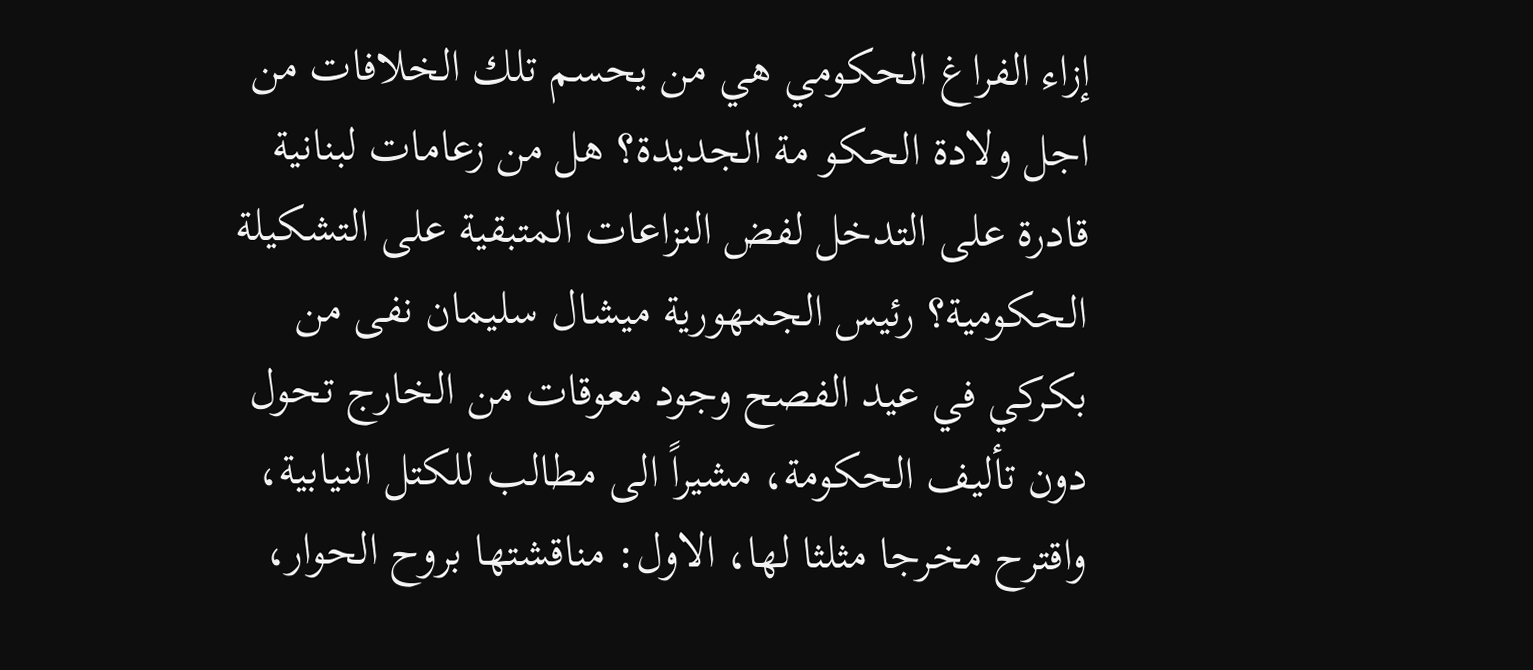إزاء الفراغ الحكومي هي من يحسم تلك الخلافات من اجل ولادة الحكو مة الجديدة؟ هل من زعامات لبنانية قادرة على التدخل لفض النزاعات المتبقية على التشكيلة الحكومية؟ رئيس الجمهورية ميشال سليمان نفى من بكركي في عيد الفصح وجود معوقات من الخارج تحول دون تأليف الحكومة، مشيراً الى مطالب للكتل النيابية، واقترح مخرجا مثلثا لها، الاول: مناقشتها بروح الحوار،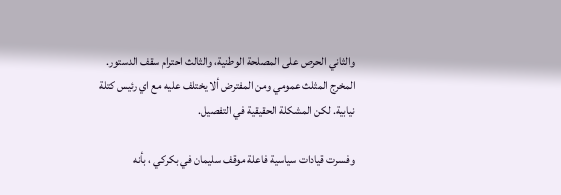والثاني الحرص على المصلحة الوطنية، والثالث احترام سقف الدستور. المخرج المثلث عمومي ومن المفترض ألا يختلف عليه مع اي رئيس كتلة نيابية. لكن المشكلة الحقيقية في التفصيل.

وفسرت قيادات سياسية فاعلة موقف سليمان في بكركي ، بأنه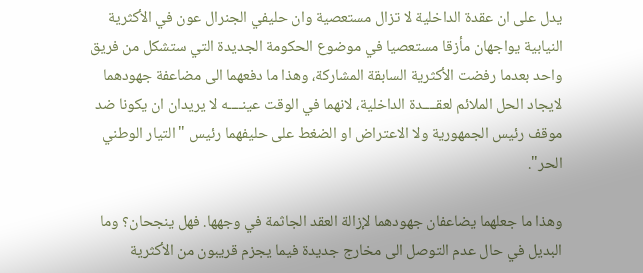يدل على ان عقدة الداخلية لا تزال مستعصية وان حليفي الجنرال عون في الأكثرية النيابية يواجهان مأزقا مستعصيا في موضوع الحكومة الجديدة التي ستشكل من فريق واحد بعدما رفضت الأكثرية السابقة المشاركة، وهذا ما دفعهما الى مضاعفة جهودهما لايجاد الحل الملائم لعقــــدة الداخلية، لانهما في الوقت عينــــه لا يريدان ان يكونا ضد موقف رئيس الجمهورية ولا الاعتراض او الضغط على حليفهما رئيس "التيار الوطني الحر".

وهذا ما جعلهما يضاعفان جهودهما لإزالة العقد الجاثمة في وجهها. فهل ينجحان؟ وما البديل في حال عدم التوصل الى مخارج جديدة فيما يجزم قريبون من الأكثرية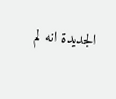الجديدة انه لم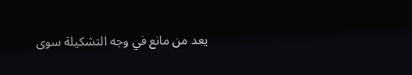يعد من مانع في وجه التشكيلة سوى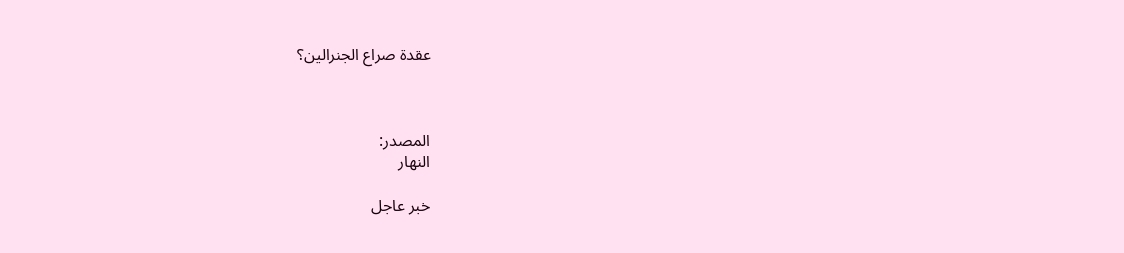عقدة صراع الجنرالين؟



المصدر:
النهار

خبر عاجل